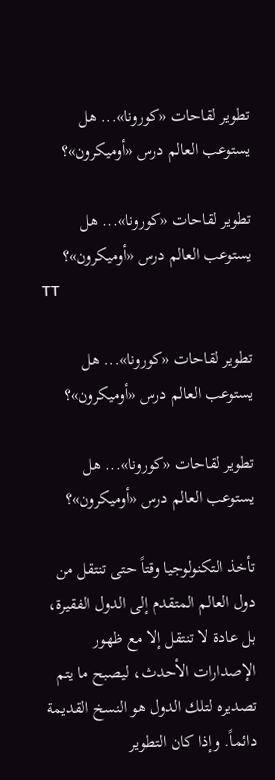تطوير لقاحات «كورونا»... هل يستوعب العالم درس «أوميكرون»؟

تطوير لقاحات «كورونا»... هل يستوعب العالم درس «أوميكرون»؟
TT

تطوير لقاحات «كورونا»... هل يستوعب العالم درس «أوميكرون»؟

تطوير لقاحات «كورونا»... هل يستوعب العالم درس «أوميكرون»؟

تأخذ التكنولوجيا وقتاً حتى تنتقل من دول العالم المتقدم إلى الدول الفقيرة، بل عادة لا تنتقل إلا مع ظهور الإصدارات الأحدث، ليصبح ما يتم تصديره لتلك الدول هو النسخ القديمة دائماً. وإذا كان التطوير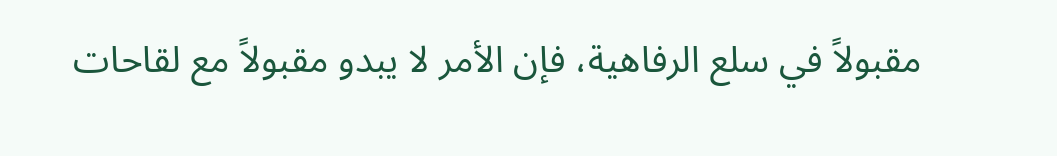مقبولاً في سلع الرفاهية، فإن الأمر لا يبدو مقبولاً مع لقاحات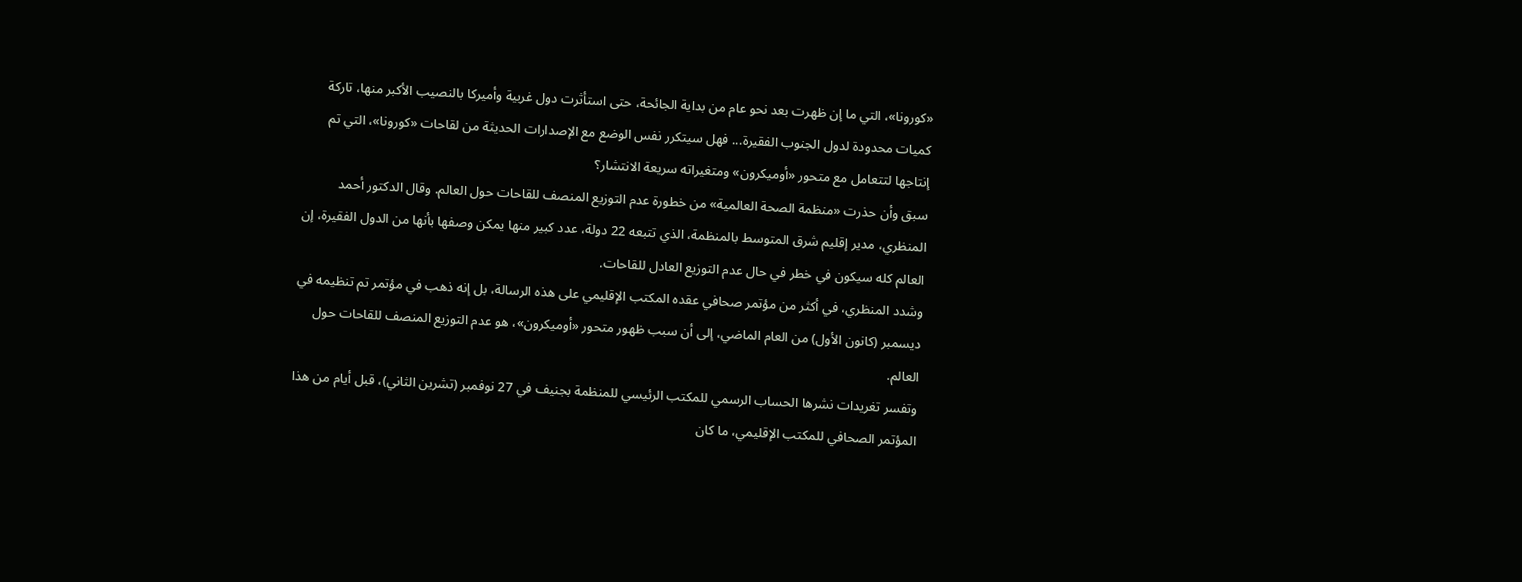«كورونا»، التي ما إن ظهرت بعد نحو عام من بداية الجائحة، حتى استأثرت دول غربية وأميركا بالنصيب الأكبر منها، تاركة كميات محدودة لدول الجنوب الفقيرة... فهل سيتكرر نفس الوضع مع الإصدارات الحديثة من لقاحات «كورونا»، التي تم إنتاجها لتتعامل مع متحور «أوميكرون» ومتغيراته سريعة الانتشار؟
سبق وأن حذرت «منظمة الصحة العالمية» من خطورة عدم التوزيع المنصف للقاحات حول العالم. وقال الدكتور أحمد المنظري، مدير إقليم شرق المتوسط بالمنظمة، الذي تتبعه 22 دولة، عدد كبير منها يمكن وصفها بأنها من الدول الفقيرة، إن العالم كله سيكون في خطر في حال عدم التوزيع العادل للقاحات.
وشدد المنظري، في أكثر من مؤتمر صحافي عقده المكتب الإقليمي على هذه الرسالة، بل إنه ذهب في مؤتمر تم تنظيمه في ديسمبر (كانون الأول) من العام الماضي، إلى أن سبب ظهور متحور «أوميكرون»، هو عدم التوزيع المنصف للقاحات حول العالم.
وتفسر تغريدات نشرها الحساب الرسمي للمكتب الرئيسي للمنظمة بجنيف في 27 نوفمبر (تشرين الثاني)، قبل أيام من هذا المؤتمر الصحافي للمكتب الإقليمي، ما كان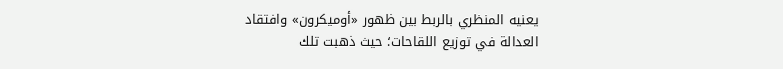يعنيه المنظري بالربط بين ظهور «أوميكرون» وافتقاد العدالة في توزيع اللقاحات؛ حيث ذهبت تلك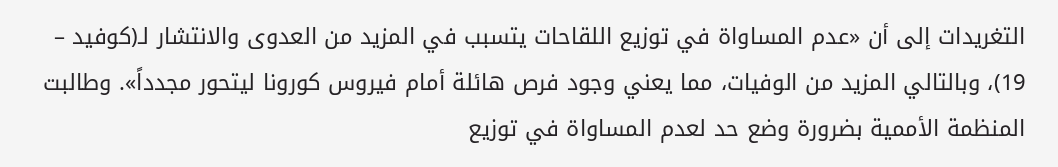التغريدات إلى أن «عدم المساواة في توزيع اللقاحات يتسبب في المزيد من العدوى والانتشار لـ(كوفيد – 19)، وبالتالي المزيد من الوفيات، مما يعني وجود فرص هائلة أمام فيروس كورونا ليتحور مجدداً». وطالبت المنظمة الأممية بضرورة وضع حد لعدم المساواة في توزيع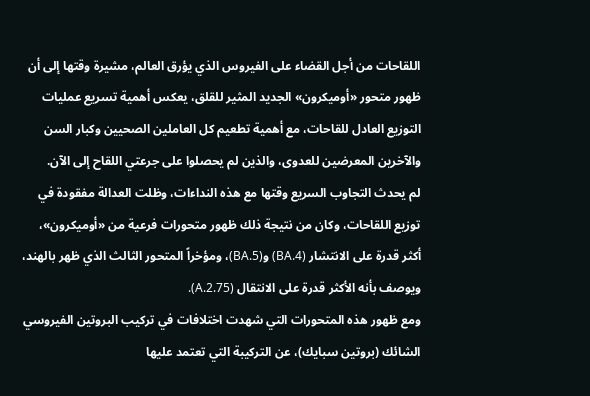اللقاحات من أجل القضاء على الفيروس الذي يؤرق العالم، مشيرة وقتها إلى أن ظهور متحور «أوميكرون» الجديد المثير للقلق، يعكس أهمية تسريع عمليات التوزيع العادل للقاحات، مع أهمية تطعيم كل العاملين الصحيين وكبار السن والآخرين المعرضين للعدوى، والذين لم يحصلوا على جرعتي اللقاح إلى الآن.
لم يحدث التجاوب السريع وقتها مع هذه النداءات، وظلت العدالة مفقودة في توزيع اللقاحات، وكان من نتيجة ذلك ظهور متحورات فرعية من «أوميكرون»، أكثر قدرة على الانتشار (BA.4) و(BA.5)، ومؤخراً المتحور الثالث الذي ظهر بالهند، ويوصف بأنه الأكثر قدرة على الانتقال (A.2.75).
ومع ظهور هذه المتحورات التي شهدت اختلافات في تركيب البروتين الفيروسي الشائك (بروتين سبايك)، عن التركيبة التي تعتمد عليها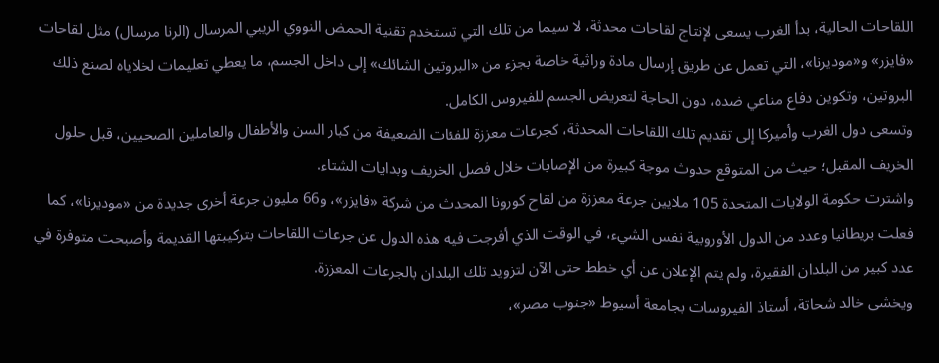اللقاحات الحالية، بدأ الغرب يسعى لإنتاج لقاحات محدثة، لا سيما من تلك التي تستخدم تقنية الحمض النووي الريبي المرسال (الرنا مرسال) مثل لقاحات «فايزر» و«موديرنا»، التي تعمل عن طريق إرسال مادة وراثية خاصة بجزء من «البروتين الشائك» إلى داخل الجسم، ما يعطي تعليمات لخلاياه لصنع ذلك البروتين، وتكوين دفاع مناعي ضده، دون الحاجة لتعريض الجسم للفيروس الكامل.
وتسعى دول الغرب وأميركا إلى تقديم تلك اللقاحات المحدثة، كجرعات معززة للفئات الضعيفة من كبار السن والأطفال والعاملين الصحيين، قبل حلول الخريف المقبل؛ حيث من المتوقع حدوث موجة كبيرة من الإصابات خلال فصل الخريف وبدايات الشتاء.
واشترت حكومة الولايات المتحدة 105 ملايين جرعة معززة من لقاح كورونا المحدث من شركة «فايزر»، و66 مليون جرعة أخرى جديدة من «موديرنا»، كما فعلت بريطانيا وعدد من الدول الأوروبية نفس الشيء، في الوقت الذي أفرجت فيه هذه الدول عن جرعات اللقاحات بتركيبتها القديمة وأصبحت متوفرة في عدد كبير من البلدان الفقيرة، ولم يتم الإعلان عن أي خطط حتى الآن لتزويد تلك البلدان بالجرعات المعززة.
ويخشى خالد شحاتة، أستاذ الفيروسات بجامعة أسيوط «جنوب مصر»،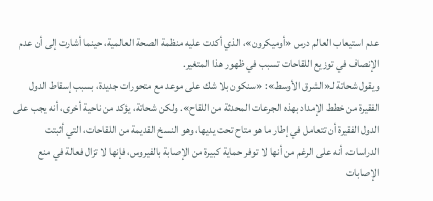عدم استيعاب العالم درس «أوميكرون»، الذي أكدت عليه منظمة الصحة العالمية، حينما أشارت إلى أن عدم الإنصاف في توزيع اللقاحات تسبب في ظهور هذا المتغير.
ويقول شحاتة لـ«الشرق الأوسط»: «سنكون بلا شك على موعد مع متحورات جديدة، بسبب إسقاط الدول الفقيرة من خطط الإمداد بهذه الجرعات المحدثة من اللقاح». ولكن شحاتة، يؤكد من ناحية أخرى، أنه يجب على الدول الفقيرة أن تتعامل في إطار ما هو متاح تحت يديها، وهو النسخ القديمة من اللقاحات، التي أثبتت الدراسات، أنه على الرغم من أنها لا توفر حماية كبيرة من الإصابة بالفيروس، فإنها لا تزال فعالة في منع الإصابات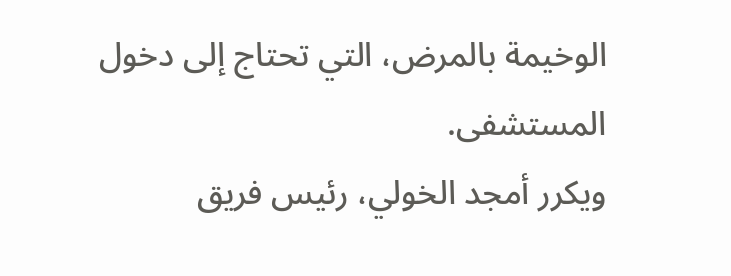الوخيمة بالمرض، التي تحتاج إلى دخول المستشفى.
ويكرر أمجد الخولي، رئيس فريق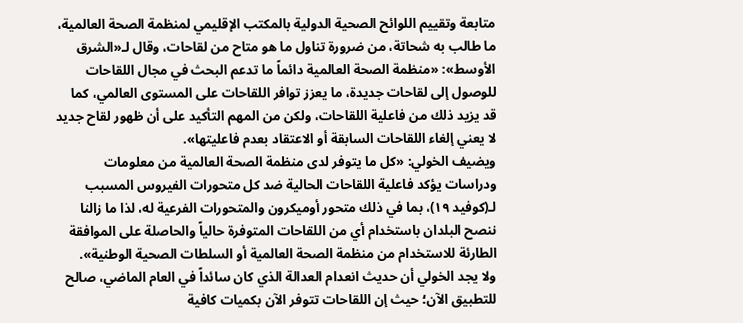متابعة وتقييم اللوائح الصحية الدولية بالمكتب الإقليمي لمنظمة الصحة العالمية، ما طالب به شحاتة، من ضرورة تناول ما هو متاح من لقاحات، وقال لـ«الشرق الأوسط»: «منظمة الصحة العالمية دائماً ما تدعم البحث في مجال اللقاحات للوصول إلى لقاحات جديدة، ما يعزز توافر اللقاحات على المستوى العالمي، كما قد يزيد ذلك من فاعلية اللقاحات، ولكن من المهم التأكيد على أن ظهور لقاح جديد لا يعني إلغاء اللقاحات السابقة أو الاعتقاد بعدم فاعليتها».
ويضيف الخولي: «كل ما يتوفر لدى منظمة الصحة العالمية من معلومات ودراسات يؤكد فاعلية اللقاحات الحالية ضد كل متحورات الفيروس المسبب لـ(كوفيد ١٩)، بما في ذلك متحور أوميكرون والمتحورات الفرعية له، لذا ما زالنا ننصح البلدان باستخدام أي من اللقاحات المتوفرة حالياً والحاصلة على الموافقة الطارئة للاستخدام من منظمة الصحة العالمية أو السلطات الصحية الوطنية».
ولا يجد الخولي أن حديث انعدام العدالة الذي كان سائداً في العام الماضي، صالح للتطبيق الآن؛ حيث إن اللقاحات تتوفر الآن بكميات كافية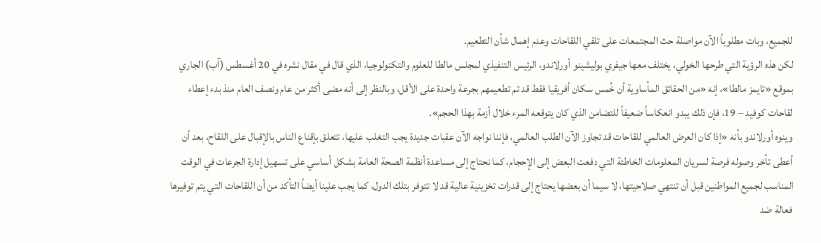للجميع، وبات مطلوباً الآن مواصلة حث المجتمعات على تلقي اللقاحات وعدم إهمال شأن التطعيم.
لكن هذه الرؤية التي طرحها الخولي، يختلف معها جيفري بوليشينو أورلاندو، الرئيس التنفيذي لمجلس مالطا للعلوم والتكنولوجيا، الذي قال في مقال نشره في 20 أغسطس (آب) الجاري بموقع «تايمز مالطا»، إنه «من الحقائق المأساوية أن خُمس سكان أفريقيا فقط قد تم تطعيمهم بجرعة واحدة على الأقل، وبالنظر إلى أنه مضى أكثر من عام ونصف العام منذ بدء إعطاء لقاحات كوفيد – 19، فإن ذلك يبدو انعكاساً ضعيفاً للتضامن الذي كان يتوقعه المرء خلال أزمة بهذا الحجم».
وينوه أورلاندو بأنه «إذا كان العرض العالمي للقاحات قد تجاوز الآن الطلب العالمي، فإننا نواجه الآن عقبات جديدة يجب التغلب عليها، تتعلق بإقناع الناس بالإقبال على اللقاح، بعد أن أعطى تأخر وصوله فرصة لسريان المعلومات الخاطئة التي دفعت البعض إلى الإحجام، كما نحتاج إلى مساعدة أنظمة الصحة العامة بشكل أساسي على تسهيل إدارة الجرعات في الوقت المناسب لجميع المواطنين قبل أن تنتهي صلاحيتها، لا سيما أن بعضها يحتاج إلى قدرات تخزينية عالية قد لا تتوفر بتلك الدول، كما يجب علينا أيضاً التأكد من أن اللقاحات التي يتم توفيرها فعالة ضد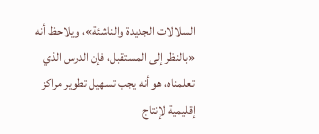السلالات الجديدة والناشئة»، ويلاحظ أنه «بالنظر إلى المستقبل، فإن الدرس الذي تعلمناه، هو أنه يجب تسهيل تطوير مراكز إقليمية لإنتاج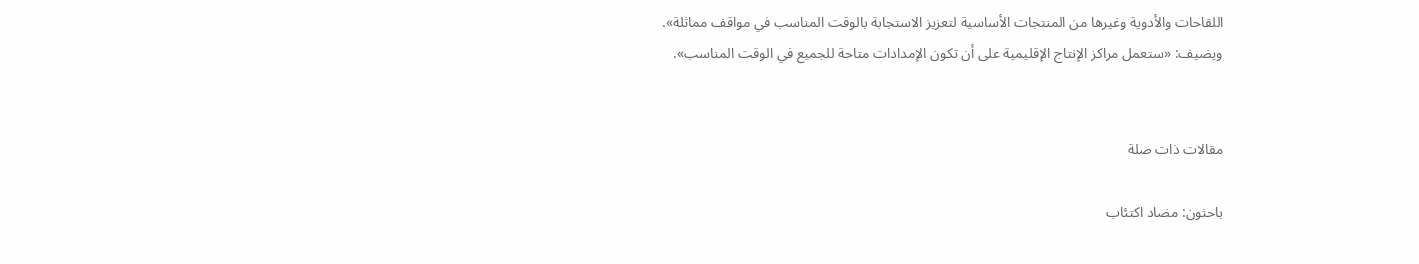اللقاحات والأدوية وغيرها من المنتجات الأساسية لتعزيز الاستجابة بالوقت المناسب في مواقف مماثلة».
ويضيف: «ستعمل مراكز الإنتاج الإقليمية على أن تكون الإمدادات متاحة للجميع في الوقت المناسب».


مقالات ذات صلة

باحثون: مضاد اكتئاب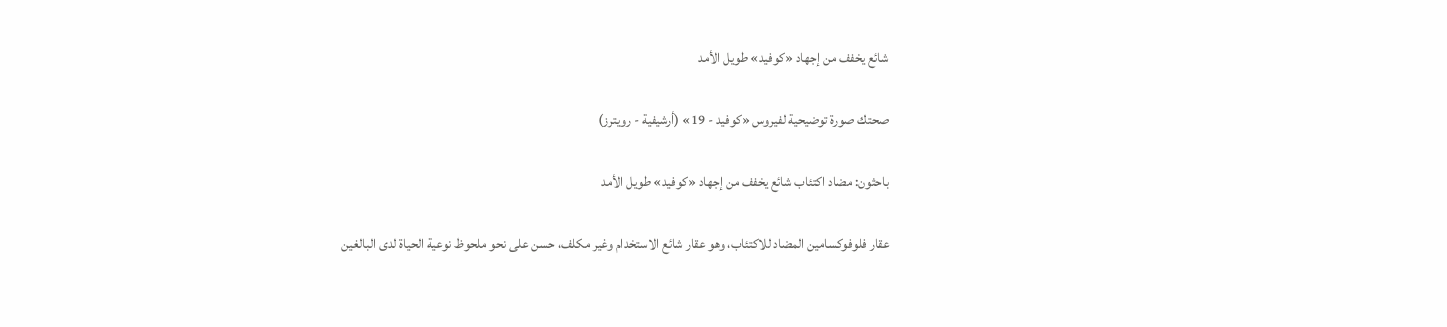شائع يخفف من إجهاد «كوفيد» طويل الأمد

صحتك صورة توضيحية لفيروس «كوفيد - 19» (أرشيفية - رويترز)

باحثون: مضاد اكتئاب شائع يخفف من إجهاد «كوفيد» طويل الأمد

عقار فلوفوكسامين المضاد للاكتئاب، وهو عقار شائع الاستخدام وغير مكلف، حسن على نحو ملحوظ نوعية الحياة لدى البالغين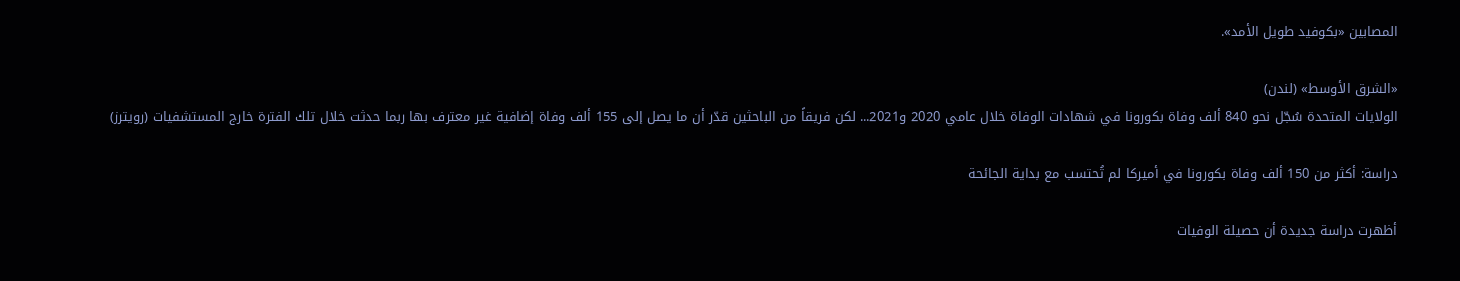المصابين «بكوفيد طويل الأمد».

«الشرق الأوسط» (لندن)
الولايات المتحدة سُجّل نحو 840 ألف وفاة بكورونا في شهادات الوفاة خلال عامي 2020 و2021... لكن فريقاً من الباحثين قدّر أن ما يصل إلى 155 ألف وفاة إضافية غير معترف بها ربما حدثت خلال تلك الفترة خارج المستشفيات (رويترز)

دراسة: أكثر من 150 ألف وفاة بكورونا في أميركا لم تُحتسب مع بداية الجائحة

أظهرت دراسة جديدة أن حصيلة الوفيات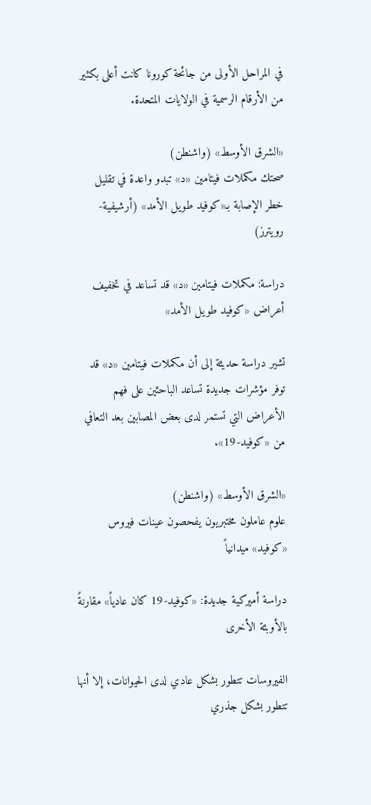في المراحل الأولى من جائحة كورونا كانت أعلى بكثير من الأرقام الرسمية في الولايات المتحدة.

«الشرق الأوسط» (واشنطن)
صحتك مكملات فيتامين «د» تبدو واعدة في تقليل خطر الإصابة بـ«كوفيد طويل الأمد» (أرشيفية- رويترز)

دراسة: مكملات فيتامين «د» قد تساعد في تخفيف أعراض «كوفيد طويل الأمد»

تشير دراسة حديثة إلى أن مكملات فيتامين «د» قد توفر مؤشرات جديدة تساعد الباحثين على فهم الأعراض التي تستمر لدى بعض المصابين بعد التعافي من «كوفيد-19».

«الشرق الأوسط» (واشنطن)
علوم عاملون مختبريون يفحصون عينات فيروس «كوفيد» ميدانياً

دراسة أميركية جديدة: «كوفيد-19 كان عادياً» مقارنةً بالأوبئة الأخرى

الفيروسات تتطور بشكل عادي لدى الحيوانات، إلا أنها تتطور بشكل جذري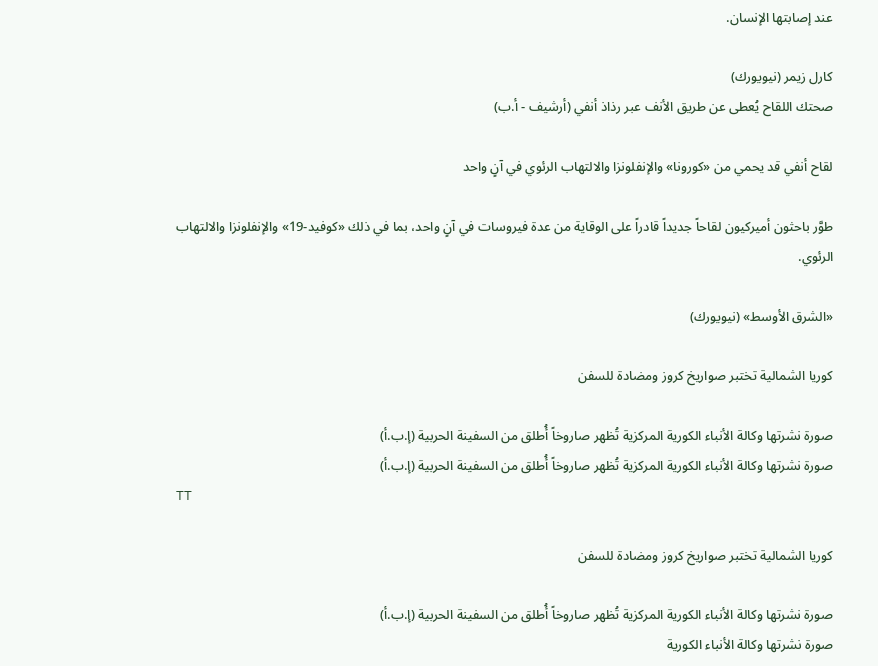عند إصابتها الإنسان.

كارل زيمر (نيويورك)
صحتك اللقاح يُعطى عن طريق الأنف عبر رذاذ أنفي (أرشيف - أ.ب)

لقاح أنفي قد يحمي من «كورونا» والإنفلونزا والالتهاب الرئوي في آنٍ واحد

طوَّر باحثون أميركيون لقاحاً جديداً قادراً على الوقاية من عدة فيروسات في آنٍ واحد، بما في ذلك «كوفيد-19» والإنفلونزا والالتهاب الرئوي.

«الشرق الأوسط» (نيويورك)

كوريا الشمالية تختبر صواريخ كروز ومضادة للسفن

صورة نشرتها وكالة الأنباء الكورية المركزية تُظهر صاروخاً أُطلق من السفينة الحربية (إ.ب.أ)
صورة نشرتها وكالة الأنباء الكورية المركزية تُظهر صاروخاً أُطلق من السفينة الحربية (إ.ب.أ)
TT

كوريا الشمالية تختبر صواريخ كروز ومضادة للسفن

صورة نشرتها وكالة الأنباء الكورية المركزية تُظهر صاروخاً أُطلق من السفينة الحربية (إ.ب.أ)
صورة نشرتها وكالة الأنباء الكورية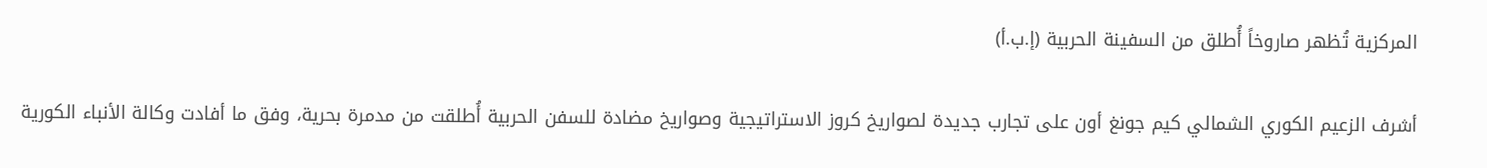المركزية تُظهر صاروخاً أُطلق من السفينة الحربية (إ.ب.أ)

أشرف الزعيم الكوري الشمالي كيم جونغ أون على تجارب جديدة لصواريخ كروز الاستراتيجية وصواريخ مضادة للسفن الحربية أُطلقت من مدمرة بحرية، وفق ما أفادت وكالة الأنباء الكورية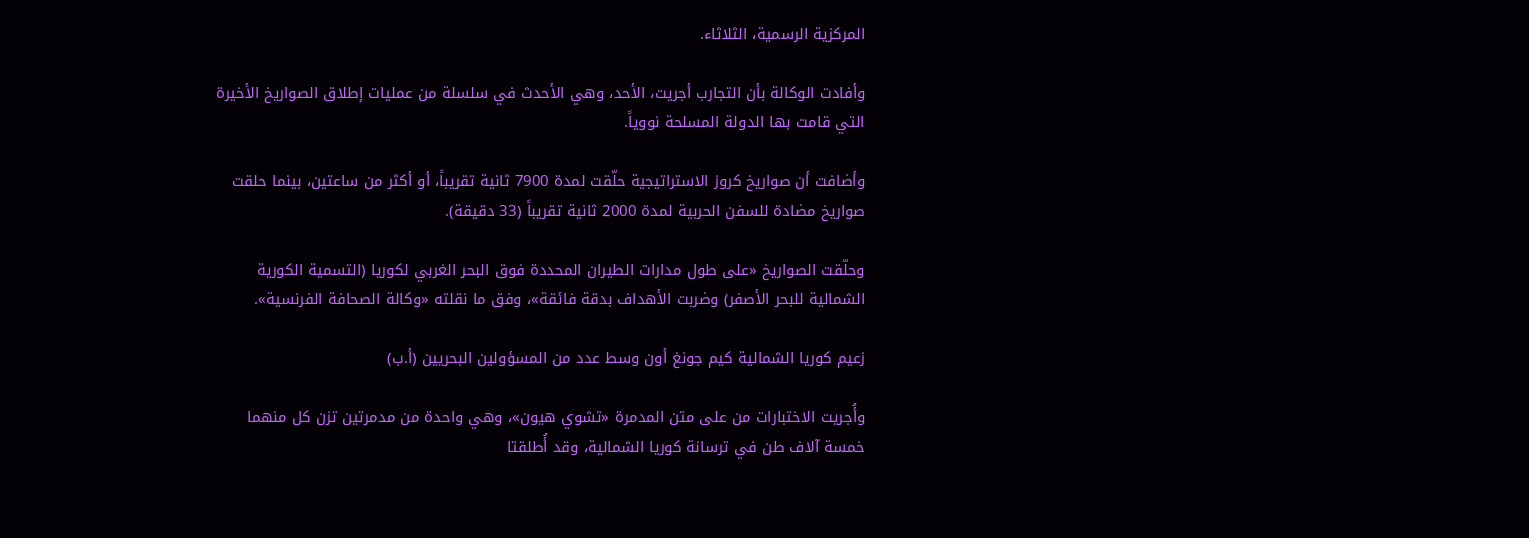المركزية الرسمية، الثلاثاء.

وأفادت الوكالة بأن التجارب أجريت، الأحد، وهي الأحدث في سلسلة من عمليات إطلاق الصواريخ الأخيرة التي قامت بها الدولة المسلحة نووياً.

وأضافت أن صواريخ كروز الاستراتيجية حلّقت لمدة 7900 ثانية تقريباً، أو أكثر من ساعتين، بينما حلقت صواريخ مضادة للسفن الحربية لمدة 2000 ثانية تقريباً (33 دقيقة).

وحلّقت الصواريخ «على طول مدارات الطيران المحددة فوق البحر الغربي لكوريا (التسمية الكورية الشمالية للبحر الأصفر) وضربت الأهداف بدقة فائقة»، وفق ما نقلته «وكالة الصحافة الفرنسية».

زعيم كوريا الشمالية كيم جونغ أون وسط عدد من المسؤولين البحريين (أ.ب)

وأُجريت الاختبارات من على متن المدمرة «تشوي هيون»، وهي واحدة من مدمرتين تزن كل منهما خمسة آلاف طن في ترسانة كوريا الشمالية، وقد أُطلقتا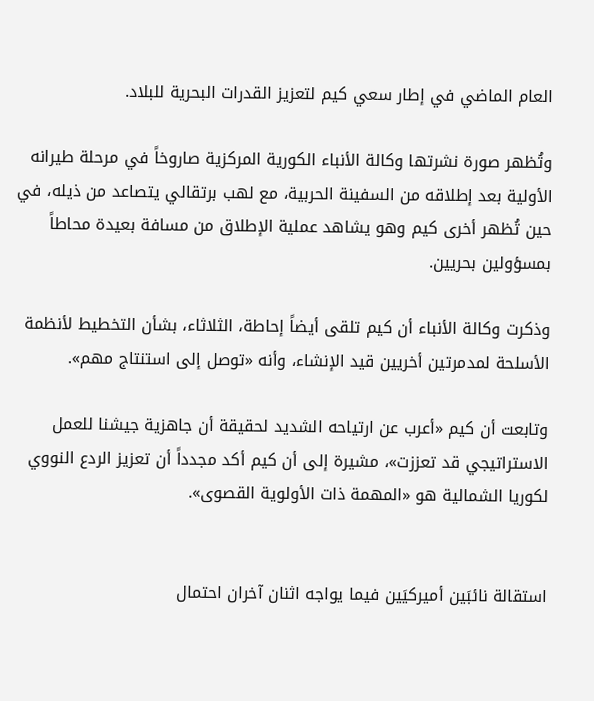العام الماضي في إطار سعي كيم لتعزيز القدرات البحرية للبلاد.

وتُظهر صورة نشرتها وكالة الأنباء الكورية المركزية صاروخاً في مرحلة طيرانه الأولية بعد إطلاقه من السفينة الحربية، مع لهب برتقالي يتصاعد من ذيله، في حين تُظهر أخرى كيم وهو يشاهد عملية الإطلاق من مسافة بعيدة محاطاً بمسؤولين بحريين.

وذكرت وكالة الأنباء أن كيم تلقى أيضاً إحاطة، الثلاثاء، بشأن التخطيط لأنظمة الأسلحة لمدمرتين أخريين قيد الإنشاء، وأنه «توصل إلى استنتاج مهم».

وتابعت أن كيم «أعرب عن ارتياحه الشديد لحقيقة أن جاهزية جيشنا للعمل الاستراتيجي قد تعززت»، مشيرة إلى أن كيم أكد مجدداً أن تعزيز الردع النووي لكوريا الشمالية هو «المهمة ذات الأولوية القصوى».


استقالة نائبَين أميركيَين فيما يواجه اثنان آخران احتمال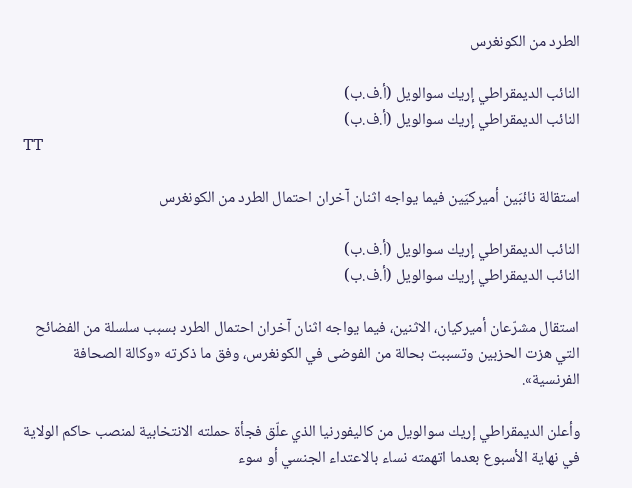الطرد من الكونغرس

النائب الديمقراطي إريك سوالويل (أ.ف.ب)
النائب الديمقراطي إريك سوالويل (أ.ف.ب)
TT

استقالة نائبَين أميركيَين فيما يواجه اثنان آخران احتمال الطرد من الكونغرس

النائب الديمقراطي إريك سوالويل (أ.ف.ب)
النائب الديمقراطي إريك سوالويل (أ.ف.ب)

استقال مشرّعان أميركيان، الاثنين، فيما يواجه اثنان آخران احتمال الطرد بسبب سلسلة من الفضائح التي هزت الحزبين وتسببت بحالة من الفوضى في الكونغرس، وفق ما ذكرته «وكالة الصحافة الفرنسية».

وأعلن الديمقراطي إريك سوالويل من كاليفورنيا الذي علّق فجأة حملته الانتخابية لمنصب حاكم الولاية في نهاية الأسبوع بعدما اتهمته نساء بالاعتداء الجنسي أو سوء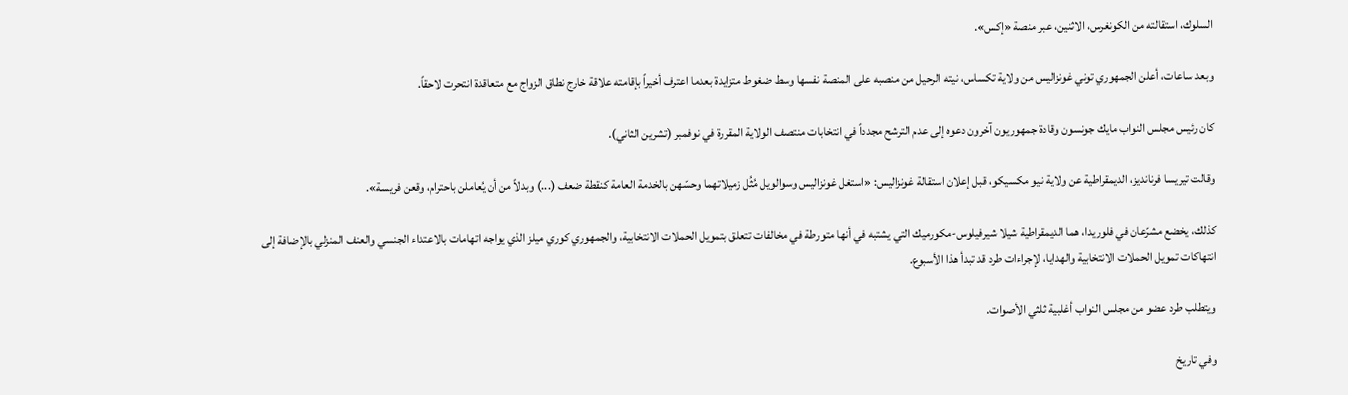السلوك، استقالته من الكونغرس، الاثنين، عبر منصة «إكس».

وبعد ساعات، أعلن الجمهوري توني غونزاليس من ولاية تكساس، نيته الرحيل من منصبه على المنصة نفسها وسط ضغوط متزايدة بعدما اعترف أخيراً بإقامته علاقة خارج نطاق الزواج مع متعاقدة انتحرت لاحقاً.

كان رئيس مجلس النواب مايك جونسون وقادة جمهوريون آخرون دعوه إلى عدم الترشح مجدداً في انتخابات منتصف الولاية المقررة في نوفمبر (تشرين الثاني).

وقالت تيريسا فرنانديز، الديمقراطية عن ولاية نيو مكسيكو، قبل إعلان استقالة غونزاليس: «استغل غونزاليس وسوالويل مُثُل زميلاتهما وحسّهن بالخدمة العامة كنقطة ضعف (...) وبدلاً من أن يُعاملن باحترام، وقعن فريسة».

كذلك، يخضع مشرّعان في فلوريدا، هما الديمقراطية شيلا شيرفيلوس-مكورميك التي يشتبه في أنها متورطة في مخالفات تتعلق بتمويل الحملات الانتخابية، والجمهوري كوري ميلز الذي يواجه اتهامات بالاعتداء الجنسي والعنف المنزلي بالإضافة إلى انتهاكات تمويل الحملات الانتخابية والهدايا، لإجراءات طرد قد تبدأ هذا الأسبوع.

ويتطلب طرد عضو من مجلس النواب أغلبية ثلثي الأصوات.

وفي تاريخ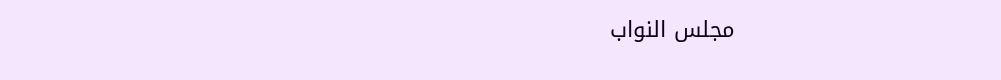مجلس النواب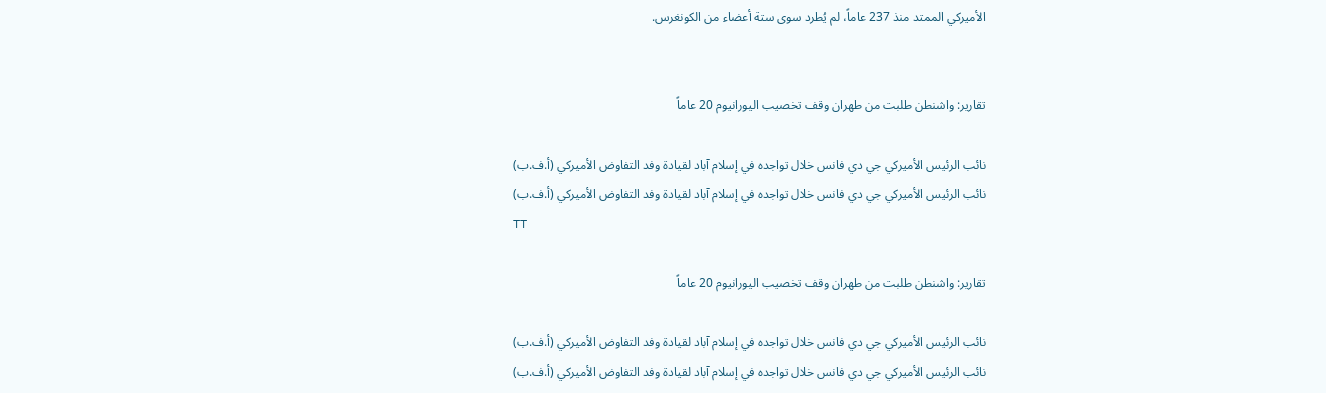الأميركي الممتد منذ 237 عاماً، لم يُطرد سوى ستة أعضاء من الكونغرس.


تقارير: واشنطن طلبت من طهران وقف تخصيب اليورانيوم 20 عاماً

نائب الرئيس الأميركي جي دي فانس خلال تواجده في إسلام آباد لقيادة وفد التفاوض الأميركي (أ.ف.ب)
نائب الرئيس الأميركي جي دي فانس خلال تواجده في إسلام آباد لقيادة وفد التفاوض الأميركي (أ.ف.ب)
TT

تقارير: واشنطن طلبت من طهران وقف تخصيب اليورانيوم 20 عاماً

نائب الرئيس الأميركي جي دي فانس خلال تواجده في إسلام آباد لقيادة وفد التفاوض الأميركي (أ.ف.ب)
نائب الرئيس الأميركي جي دي فانس خلال تواجده في إسلام آباد لقيادة وفد التفاوض الأميركي (أ.ف.ب)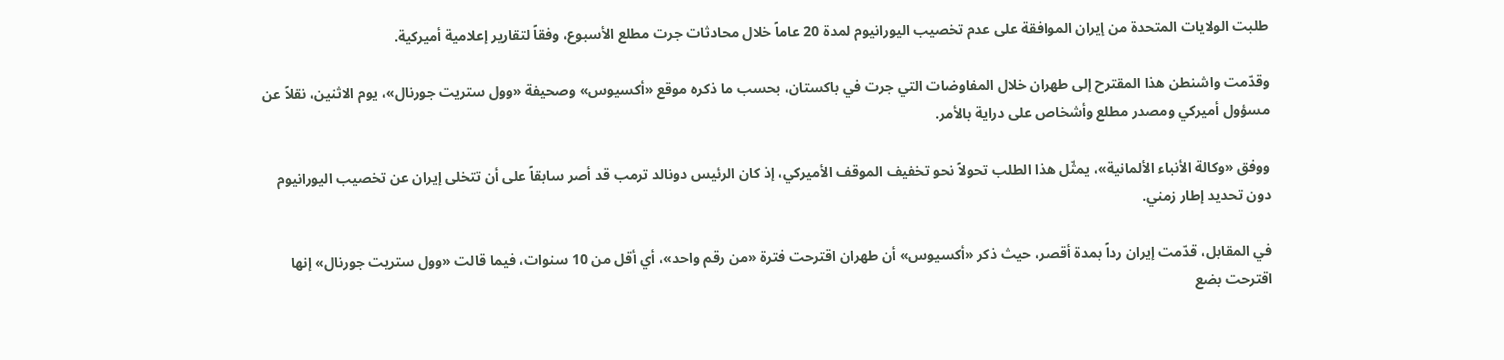طلبت الولايات المتحدة من إيران الموافقة على عدم تخصيب اليورانيوم لمدة 20 عاماً خلال محادثات جرت مطلع الأسبوع، وفقاً لتقارير إعلامية أميركية.

وقدّمت واشنطن هذا المقترح إلى طهران خلال المفاوضات التي جرت في باكستان، بحسب ما ذكره موقع «أكسيوس» وصحيفة «وول ستريت جورنال»، يوم الاثنين، نقلاً عن مسؤول أميركي ومصدر مطلع وأشخاص على دراية بالأمر.

ووفق «وكالة الأنباء الألمانية»، يمثّل هذا الطلب تحولاً نحو تخفيف الموقف الأميركي، إذ كان الرئيس دونالد ترمب قد أصر سابقاً على أن تتخلى إيران عن تخصيب اليورانيوم دون تحديد إطار زمني.

في المقابل، قدّمت إيران رداً بمدة أقصر، حيث ذكر «أكسيوس» أن طهران اقترحت فترة «من رقم واحد»، أي أقل من 10 سنوات، فيما قالت «وول ستريت جورنال» إنها اقترحت بضع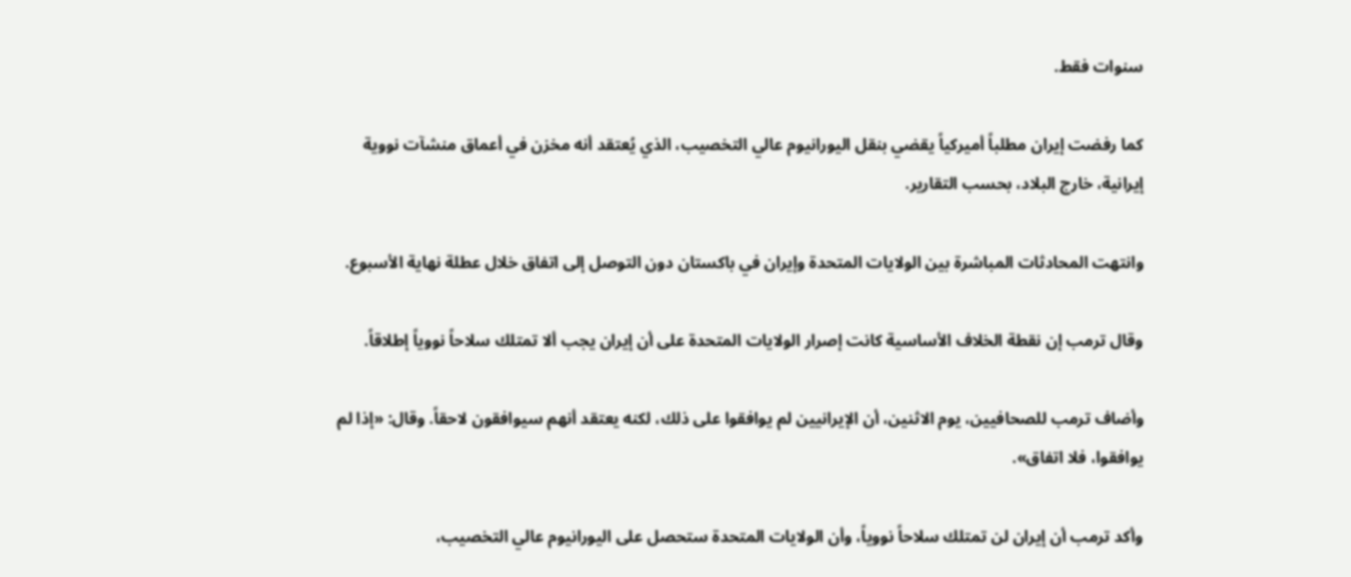سنوات فقط.

كما رفضت إيران مطلباً أميركياً يقضي بنقل اليورانيوم عالي التخصيب، الذي يُعتقد أنه مخزن في أعماق منشآت نووية إيرانية، خارج البلاد، بحسب التقارير.

وانتهت المحادثات المباشرة بين الولايات المتحدة وإيران في باكستان دون التوصل إلى اتفاق خلال عطلة نهاية الأسبوع.

وقال ترمب إن نقطة الخلاف الأساسية كانت إصرار الولايات المتحدة على أن إيران يجب ألا تمتلك سلاحاً نووياً إطلاقاً.

وأضاف ترمب للصحافيين، يوم الاثنين، أن الإيرانيين لم يوافقوا على ذلك، لكنه يعتقد أنهم سيوافقون لاحقاً. وقال: «إذا لم يوافقوا، فلا اتفاق».

وأكد ترمب أن إيران لن تمتلك سلاحاً نووياً، وأن الولايات المتحدة ستحصل على اليورانيوم عالي التخصيب،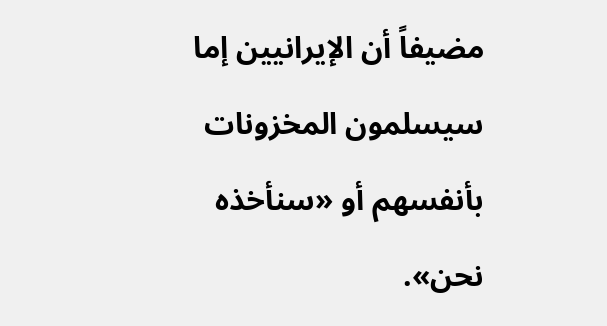مضيفاً أن الإيرانيين إما سيسلمون المخزونات بأنفسهم أو «سنأخذه نحن».